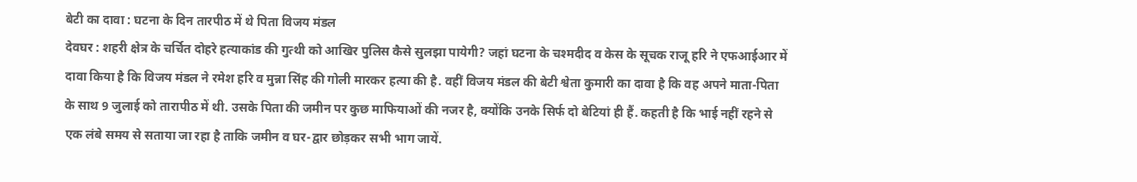बेटी का दावा : घटना के दिन तारपीठ में थे पिता विजय मंडल
देवघर : शहरी क्षेत्र के चर्चित दोहरे हत्याकांड की गुत्थी को आखिर पुलिस कैसे सुलझा पायेगी? जहां घटना के चश्मदीद व केस के सूचक राजू हरि ने एफआईआर में दावा किया है कि विजय मंडल ने रमेश हरि व मुन्ना सिंह की गोली मारकर हत्या की है. वहीं विजय मंडल की बेटी श्वेता कुमारी का दावा है कि वह अपने माता-पिता के साथ 9 जुलाई को तारापीठ में थी. उसके पिता की जमीन पर कुछ माफियाओं की नजर है, क्योंकि उनके सिर्फ दो बेटियां ही हैं. कहती है कि भाई नहीं रहने से एक लंबे समय से सताया जा रहा है ताकि जमीन व घर-द्वार छोड़कर सभी भाग जायें.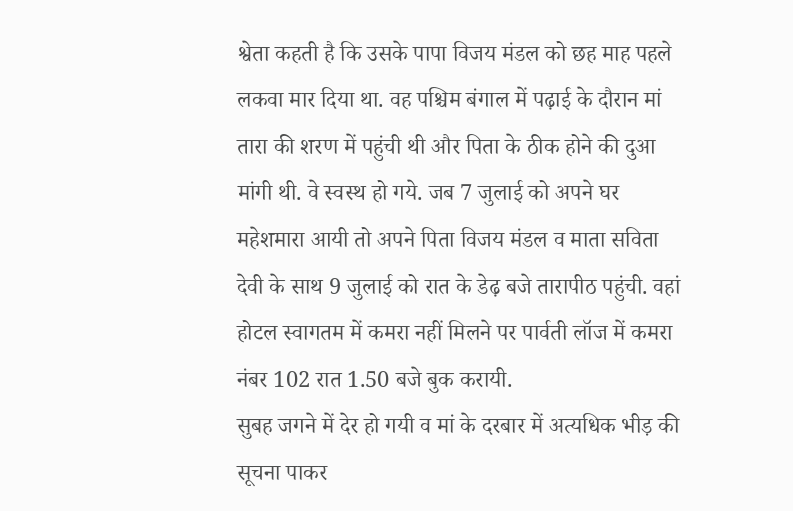श्वेता कहती है कि उसके पापा विजय मंडल को छह माह पहले लकवा मार दिया था. वह पश्चिम बंगाल में पढ़ाई के दौरान मां तारा की शरण में पहुंची थी और पिता के ठीक होने की दुआ मांगी थी. वे स्वस्थ हो गये. जब 7 जुलाई को अपने घर महेशमारा आयी तो अपने पिता विजय मंडल व माता सविता देवी के साथ 9 जुलाई को रात के डेढ़ बजे तारापीठ पहुंची. वहां होटल स्वागतम में कमरा नहीं मिलने पर पार्वती लॉज में कमरा नंबर 102 रात 1.50 बजे बुक करायी.
सुबह जगने में देर हो गयी व मां के दरबार में अत्यधिक भीड़ की सूचना पाकर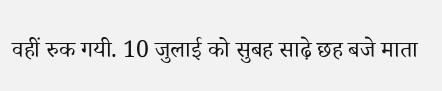वहीं रुक गयी. 10 जुलाई को सुबह साढ़े छह बजे माता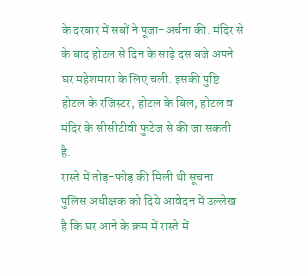के दरबार में सबों ने पूजा-अर्चना की. मंदिर से के बाद होटल से दिन के साढ़े दस बजे अपने घर महेशमारा के लिए चली. इसकी पुष्टि होटल के रजिस्टर, होटल के बिल, होटल व मंदिर के सीसीटीवी फुटेज से की जा सकती है.
रास्ते में तोड़-फोड़ की मिली थी सूचना
पुलिस अधीक्षक को दिये आवेदन में उल्लेख है कि घर आने के क्रम में रास्ते में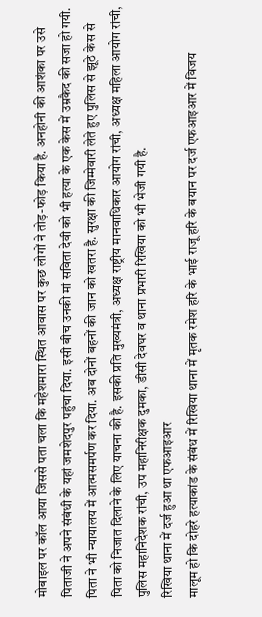मोबाइल पर कॉल आया जिससे पता चला कि महेशमारा स्थित आवास पर कुछ लोगों ने तोड़-फोड़ किया है. अनहोनी की आशंका पर उसे पिताजी ने अपने संबंधी के यहां जमशेदपुर पहुंचा दिया. इसी बीच उनकी मां सविता देवी को भी हत्या के एक केस में उम्रकैद की सजा हो गयी.
पिता ने भी न्यायालय में आत्मसमर्पण कर दिया. अब दोनों बहनों की जान को खतरा है. सुरक्षा की जिम्मेवारी लेते हुए पुलिस से झूठे केस से पिता को निजात दिलाने के लिए याचना की है. इसकी प्रति मुख्यमंत्री, अध्यक्ष राष्ट्रीय मानवाधिकार आयोग रांची, अध्यक्ष महिला आयोग रांची, पुलिस महानिदेशक रांची, उप महानिरीक्षक दुमका, डीसी देवघर व थाना प्रभारी रिखिया को भी भेजी गयी है.
रिखिया थाना में दर्ज हुआ था एफआइआर
मालूम हो कि दोहरे हत्याकांड के संबंध में रिखिया थाना में मृतक रमेश हरि के भाई राजू हरि के बयान पर दर्ज एफआइआर में विजय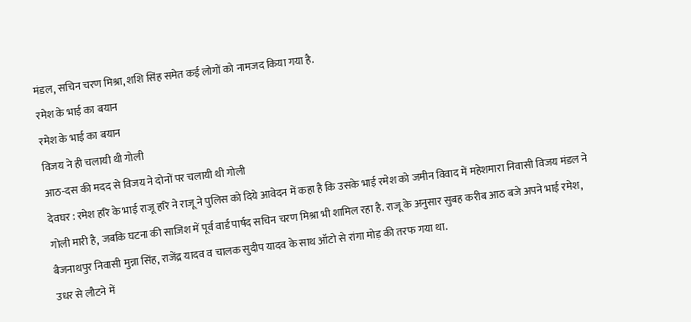मंडल, सचिन चरण मिश्रा, शशि सिंह समेत कई लोगों को नामजद किया गया है.
रमेश के भाई का बयान
रमेश के भाई का बयान
विजय ने ही चलायी थी गोली
आठ-दस की मदद से विजय ने दोनों पर चलायी थी गोली
देवघर : रमेश हरि के भाई राजू हरि ने राजू ने पुलिस को दिये आवेदन में कहा है कि उसके भाई रमेश को जमीन विवाद में महेशमारा निवासी विजय मंडल ने गोली मारी है, जबकि घटना की साजिश में पूर्व वार्ड पार्षद सचिन चरण मिश्रा भी शामिल रहा है. राजू के अनुसार सुबह करीब आठ बजे अपने भाई रमेश, बैजनाथपुर निवासी मुन्ना सिंह, राजेंद्र यादव व चालक सुदीप यादव के साथ ऑटो से रांगा मोड़ की तरफ गया था.
उधर से लौटने में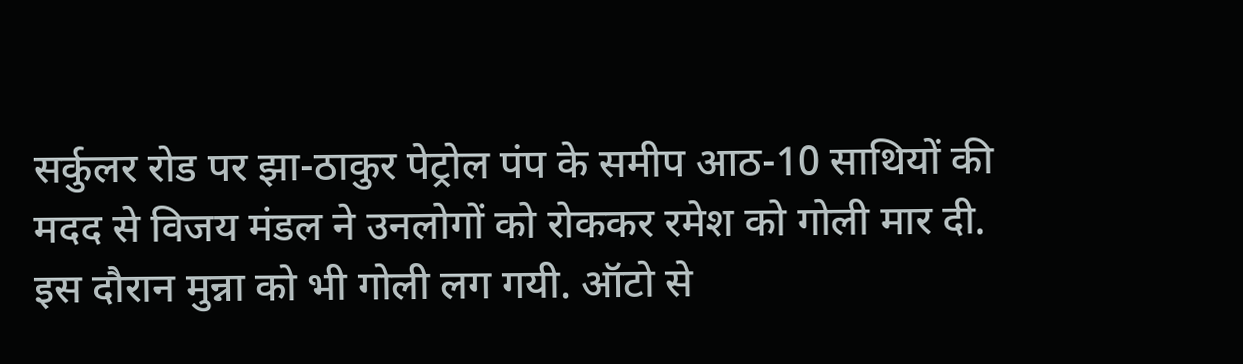सर्कुलर रोड पर झा-ठाकुर पेट्रोल पंप के समीप आठ-10 साथियों की मदद से विजय मंडल ने उनलोगों को रोककर रमेश को गोली मार दी. इस दौरान मुन्ना को भी गोली लग गयी. ऑटो से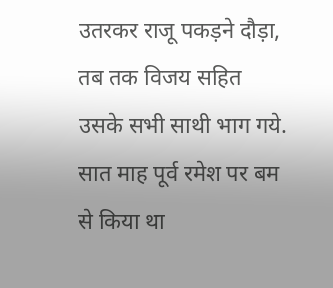उतरकर राजू पकड़ने दौड़ा, तब तक विजय सहित उसके सभी साथी भाग गये. सात माह पूर्व रमेश पर बम से किया था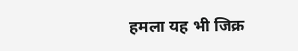हमला यह भी जिक्र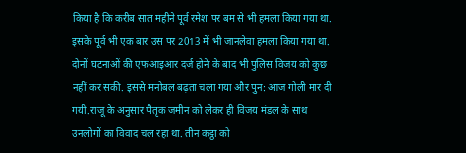किया है कि करीब सात महीने पूर्व रमेश पर बम से भी हमला किया गया था. इसके पूर्व भी एक बार उस पर 2013 में भी जानलेवा हमला किया गया था.
दोनों घटनाओं की एफआइआर दर्ज होने के बाद भी पुलिस विजय को कुछ नहीं कर सकी. इससे मनोबल बढ़ता चला गया और पुन: आज गोली मार दी गयी.राजू के अनुसार पैतृक जमीन को लेकर ही विजय मंडल के साथ उनलोगों का विवाद चल रहा था. तीन कट्ठा को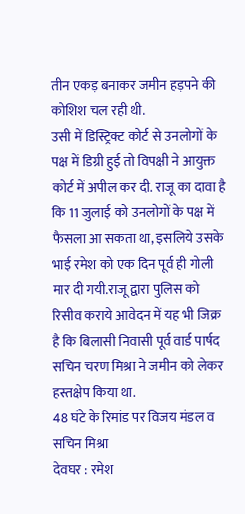तीन एकड़ बनाकर जमीन हड़पने की कोशिश चल रही थी.
उसी में डिस्ट्रिक्ट कोर्ट से उनलोगों के पक्ष में डिग्री हुई तो विपक्षी ने आयुक्त कोर्ट में अपील कर दी. राजू का दावा है कि 11 जुलाई को उनलोगों के पक्ष में फैसला आ सकता था, इसलिये उसके भाई रमेश को एक दिन पूर्व ही गोली मार दी गयी.राजू द्वारा पुलिस को रिसीव कराये आवेदन में यह भी जिक्र है कि बिलासी निवासी पूर्व वार्ड पार्षद सचिन चरण मिश्रा ने जमीन को लेकर हस्तक्षेप किया था.
48 घंटे के रिमांड पर विजय मंडल व सचिन मिश्रा
देवघर : रमेश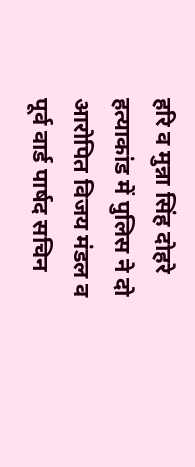हरि व मुन्ना सिंह दोहरे हत्याकांड में पुलिस ने दो आरोपित विजय मंडल व पूर्व वार्ड पार्षद सचिन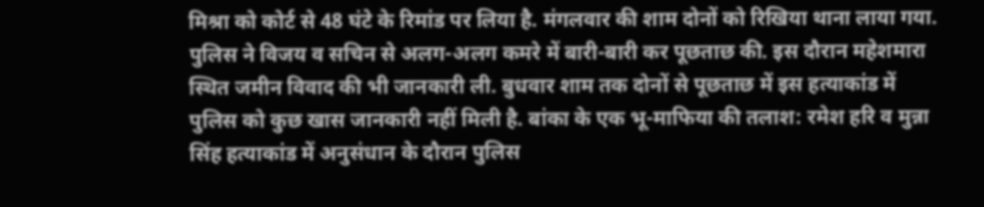मिश्रा को कोर्ट से 48 घंटे के रिमांड पर लिया है. मंगलवार की शाम दोनों को रिखिया थाना लाया गया. पुलिस ने विजय व सचिन से अलग-अलग कमरे में बारी-बारी कर पूछताछ की. इस दौरान महेशमारा स्थित जमीन विवाद की भी जानकारी ली. बुधवार शाम तक दोनों से पूछताछ में इस हत्याकांड में पुलिस को कुछ खास जानकारी नहीं मिली है. बांका के एक भू-माफिया की तलाश: रमेश हरि व मुन्ना सिंह हत्याकांड में अनुसंधान के दौरान पुलिस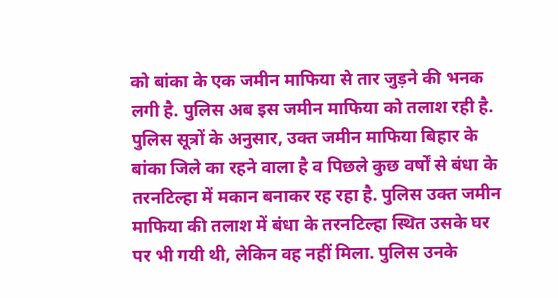को बांका के एक जमीन माफिया से तार जुड़ने की भनक लगी है. पुलिस अब इस जमीन माफिया को तलाश रही है. पुलिस सूत्रों के अनुसार, उक्त जमीन माफिया बिहार के बांका जिले का रहने वाला है व पिछले कुछ वर्षों से बंधा के तरनटिल्हा में मकान बनाकर रह रहा है. पुलिस उक्त जमीन माफिया की तलाश में बंधा के तरनटिल्हा स्थित उसके घर पर भी गयी थी, लेकिन वह नहीं मिला. पुलिस उनके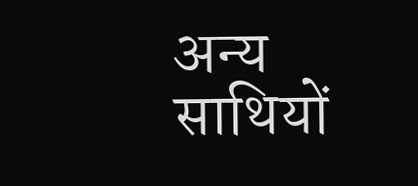अन्य साथियों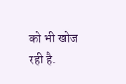को भी खोज रही है.